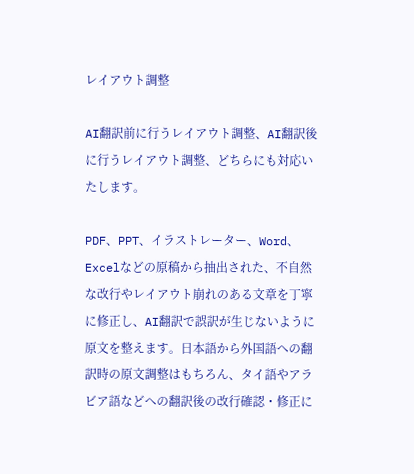レイアウト調整

AI翻訳前に行うレイアウト調整、AI翻訳後に行うレイアウト調整、どちらにも対応いたします。

PDF、PPT、イラストレーター、Word、Excelなどの原稿から抽出された、不自然な改行やレイアウト崩れのある文章を丁寧に修正し、AI翻訳で誤訳が生じないように原文を整えます。日本語から外国語への翻訳時の原文調整はもちろん、タイ語やアラビア語などへの翻訳後の改行確認・修正に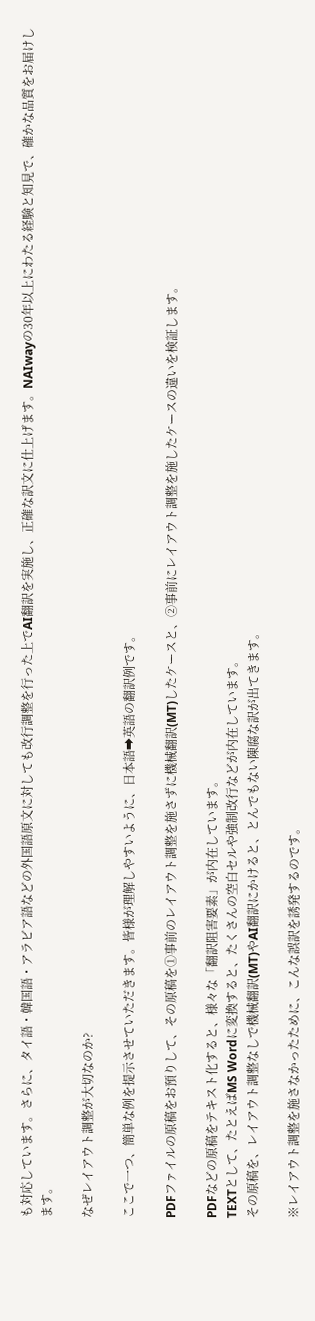も対応しています。さらに、タイ語・韓国語・アラビア語などの外国語原文に対しても改行調整を行った上でAI翻訳を実施し、正確な訳文に仕上げます。NAIwayの30年以上にわたる経験と知見で、確かな品質をお届けします。

なぜレイアウト調整が大切なのか?

ここで一つ、簡単な例を提示させていただきます。皆様が理解しやすいように、日本語➡英語の翻訳例です。

PDFファイルの原稿をお預りして、その原稿を①事前のレイアウト調整を施さずに機械翻訳(MT)したケースと、②事前にレイアウト調整を施したケースの違いを検証します。

PDFなどの原稿をテキスト化すると、様々な「翻訳阻害要素」が内在しています。
TEXTとして、たとえばMS Wordに変換すると、たくさんの空白セルや強制改行などが内在しています。
その原稿を、レイアウト調整なしで機械翻訳(MT)やAI翻訳にかけると、とんでもない陳腐な訳が出てきます。

※レイアウト調整を施さなかったために、こんな誤訳を誘発するのです。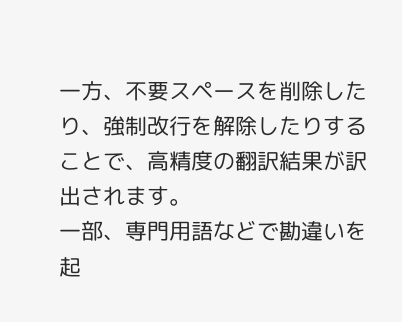一方、不要スペースを削除したり、強制改行を解除したりすることで、高精度の翻訳結果が訳出されます。
一部、専門用語などで勘違いを起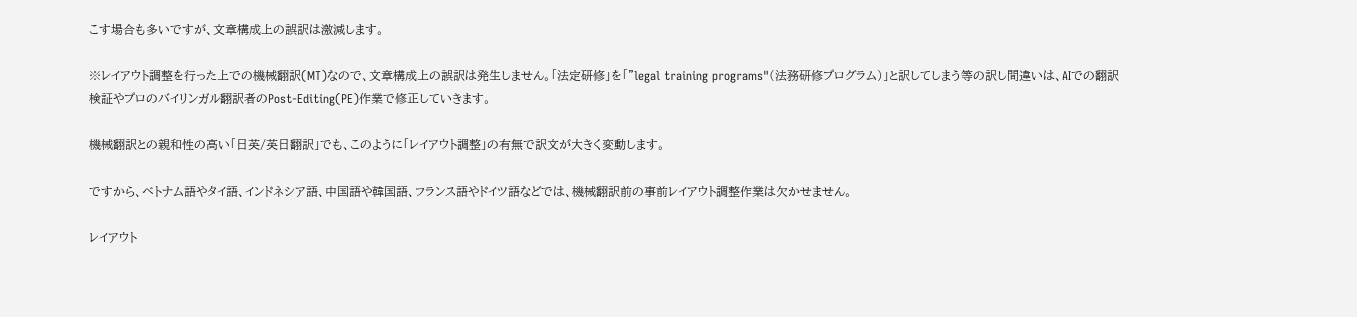こす場合も多いですが、文章構成上の誤訳は激減します。

※レイアウト調整を行った上での機械翻訳(MT)なので、文章構成上の誤訳は発生しません。「法定研修」を「"legal training programs"(法務研修プログラム)」と訳してしまう等の訳し間違いは、AIでの翻訳検証やプロのバイリンガル翻訳者のPost-Editing(PE)作業で修正していきます。

機械翻訳との親和性の高い「日英/英日翻訳」でも、このように「レイアウト調整」の有無で訳文が大きく変動します。

ですから、ベトナム語やタイ語、インドネシア語、中国語や韓国語、フランス語やドイツ語などでは、機械翻訳前の事前レイアウト調整作業は欠かせません。

レイアウト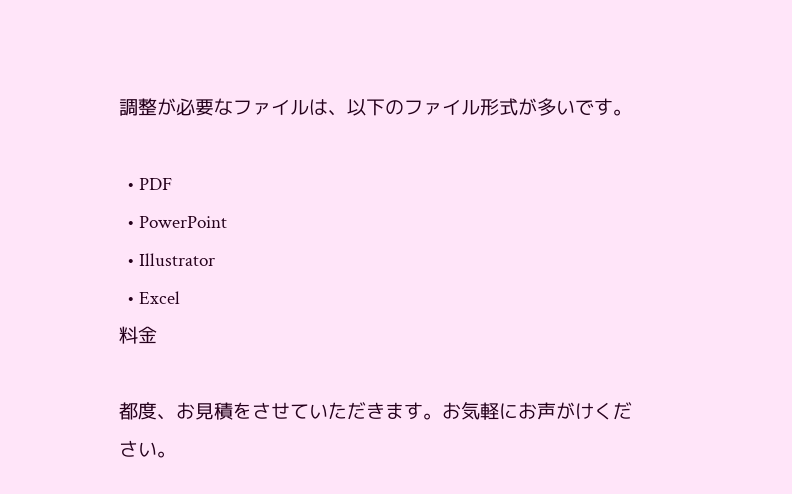調整が必要なファイルは、以下のファイル形式が多いです。

  • PDF
  • PowerPoint
  • Illustrator
  • Excel
料金

都度、お見積をさせていただきます。お気軽にお声がけください。